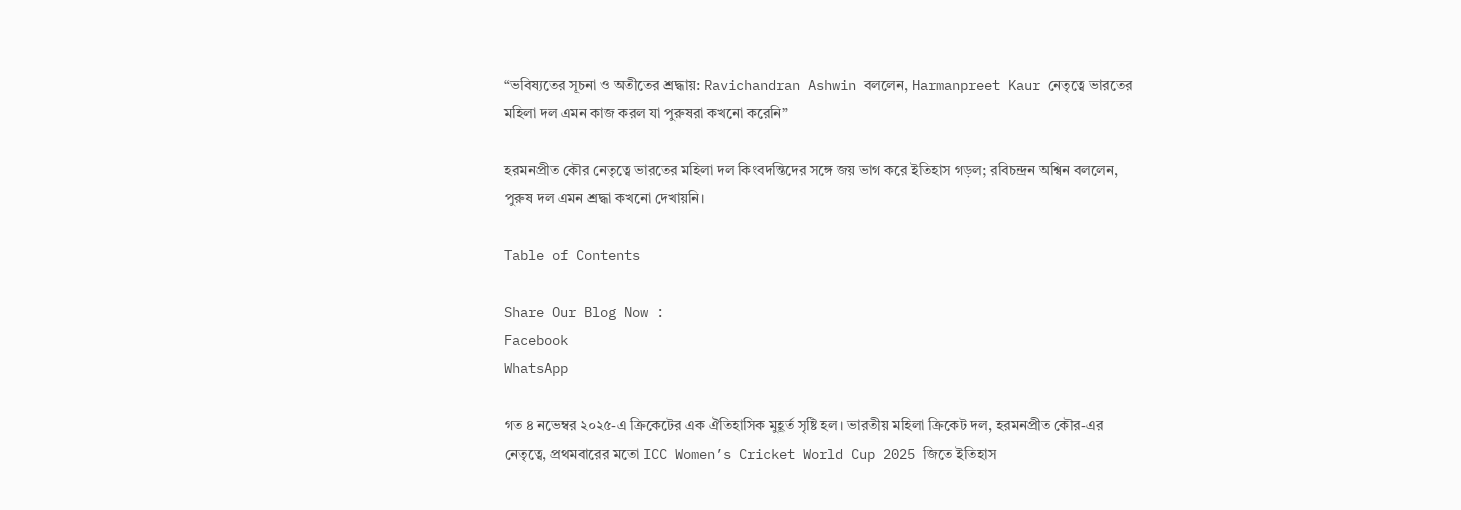“ভবিষ্যতের সূচনা ও অতীতের শ্রদ্ধায়: Ravichandran Ashwin বললেন, Harmanpreet Kaur নেতৃত্বে ভারতের মহিলা দল এমন কাজ করল যা পুরুষরা কখনো করেনি”

হরমনপ্রীত কৌর নেতৃত্বে ভারতের মহিলা দল কিংবদন্তিদের সঙ্গে জয় ভাগ করে ইতিহাস গড়ল; রবিচন্দ্রন অশ্বিন বললেন, পুরুষ দল এমন শ্রদ্ধা কখনো দেখায়নি।

Table of Contents

Share Our Blog Now :
Facebook
WhatsApp

গত ৪ নভেম্বর ২০২৫-এ ক্রিকেটের এক ঐতিহাসিক মুহূর্ত সৃষ্টি হল। ভারতীয় মহিলা ক্রিকেট দল, হরমনপ্রীত কৌর-এর নেতৃত্বে, প্রথমবারের মতো ICC Women’s Cricket World Cup 2025 জিতে ইতিহাস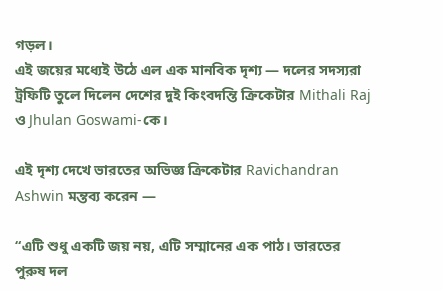গড়ল।
এই জয়ের মধ্যেই উঠে এল এক মানবিক দৃশ্য — দলের সদস্যরা ট্রফিটি তুলে দিলেন দেশের দুই কিংবদন্তি ক্রিকেটার Mithali Raj ও Jhulan Goswami-কে।

এই দৃশ্য দেখে ভারতের অভিজ্ঞ ক্রিকেটার Ravichandran Ashwin মন্তব্য করেন —

“এটি শুধু একটি জয় নয়, এটি সম্মানের এক পাঠ। ভারতের পুরুষ দল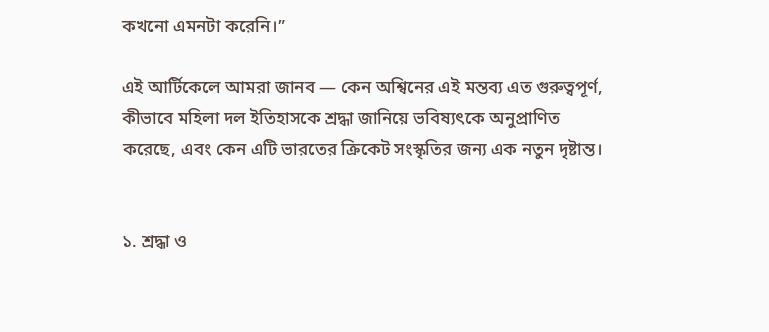কখনো এমনটা করেনি।”

এই আর্টিকেলে আমরা জানব — কেন অশ্বিনের এই মন্তব্য এত গুরুত্বপূর্ণ, কীভাবে মহিলা দল ইতিহাসকে শ্রদ্ধা জানিয়ে ভবিষ্যৎকে অনুপ্রাণিত করেছে, এবং কেন এটি ভারতের ক্রিকেট সংস্কৃতির জন্য এক নতুন দৃষ্টান্ত।


১. শ্রদ্ধা ও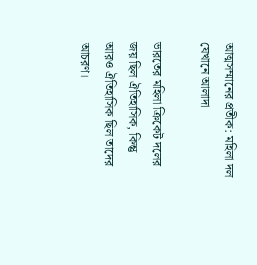আত্মসম্মানের প্রতীক: মহিলা দল যেখানে আলাদা

ভারতের মহিলা ক্রিকেট দলের জয় ছিল ঐতিহাসিক, কিন্তু আরও ঐতিহাসিক ছিল তাদের আচরণ।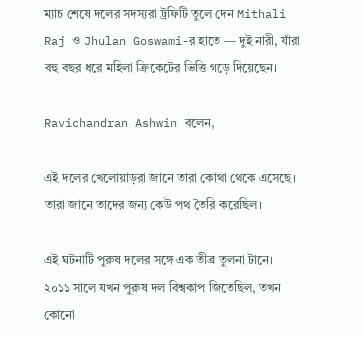ম্যাচ শেষে দলের সদস্যরা ট্রফিটি তুলে দেন Mithali Raj ও Jhulan Goswami-র হাতে — দুই নারী, যাঁরা বহু বছর ধরে মহিলা ক্রিকেটের ভিত্তি গড়ে দিয়েছেন।

Ravichandran Ashwin বলেন,

এই দলের খেলোয়াড়রা জানে তারা কোথা থেকে এসেছে। তারা জানে তাদের জন্য কেউ পথ তৈরি করেছিল।

এই ঘটনাটি পুরুষ দলের সঙ্গে এক তীব্র তুলনা টানে।
২০১১ সালে যখন পুরুষ দল বিশ্বকাপ জিতেছিল, তখন কোনো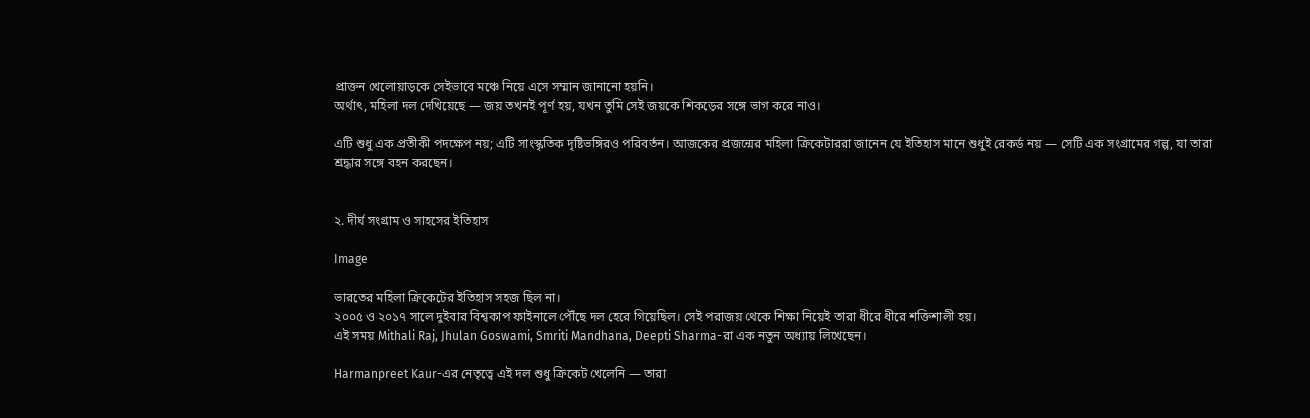প্রাক্তন খেলোয়াড়কে সেইভাবে মঞ্চে নিয়ে এসে সম্মান জানানো হয়নি।
অর্থাৎ, মহিলা দল দেখিয়েছে — জয় তখনই পূর্ণ হয়, যখন তুমি সেই জয়কে শিকড়ের সঙ্গে ভাগ করে নাও।

এটি শুধু এক প্রতীকী পদক্ষেপ নয়; এটি সাংস্কৃতিক দৃষ্টিভঙ্গিরও পরিবর্তন। আজকের প্রজন্মের মহিলা ক্রিকেটাররা জানেন যে ইতিহাস মানে শুধুই রেকর্ড নয় — সেটি এক সংগ্রামের গল্প, যা তারা শ্রদ্ধার সঙ্গে বহন করছেন।


২. দীর্ঘ সংগ্রাম ও সাহসের ইতিহাস

Image

ভারতের মহিলা ক্রিকেটের ইতিহাস সহজ ছিল না।
২০০৫ ও ২০১৭ সালে দুইবার বিশ্বকাপ ফাইনালে পৌঁছে দল হেরে গিয়েছিল। সেই পরাজয় থেকে শিক্ষা নিয়েই তারা ধীরে ধীরে শক্তিশালী হয়।
এই সময় Mithali Raj, Jhulan Goswami, Smriti Mandhana, Deepti Sharma-রা এক নতুন অধ্যায় লিখেছেন।

Harmanpreet Kaur-এর নেতৃত্বে এই দল শুধু ক্রিকেট খেলেনি — তারা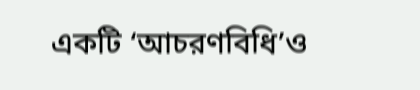একটি ‘আচরণবিধি’ও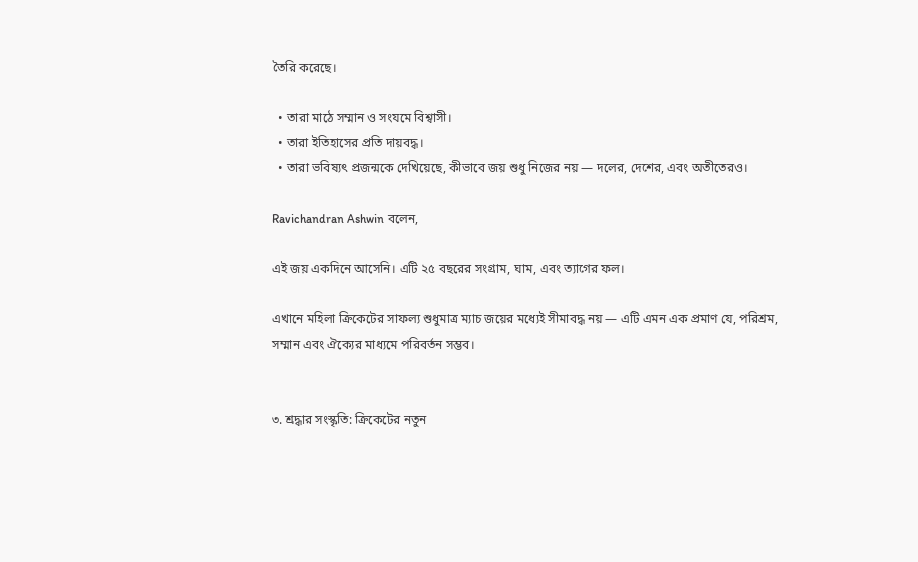তৈরি করেছে।

  • তারা মাঠে সম্মান ও সংযমে বিশ্বাসী।
  • তারা ইতিহাসের প্রতি দায়বদ্ধ।
  • তারা ভবিষ্যৎ প্রজন্মকে দেখিয়েছে, কীভাবে জয় শুধু নিজের নয় — দলের, দেশের, এবং অতীতেরও।

Ravichandran Ashwin বলেন,

এই জয় একদিনে আসেনি। এটি ২৫ বছরের সংগ্রাম, ঘাম, এবং ত্যাগের ফল।

এখানে মহিলা ক্রিকেটের সাফল্য শুধুমাত্র ম্যাচ জয়ের মধ্যেই সীমাবদ্ধ নয় — এটি এমন এক প্রমাণ যে, পরিশ্রম, সম্মান এবং ঐক্যের মাধ্যমে পরিবর্তন সম্ভব।


৩. শ্রদ্ধার সংস্কৃতি: ক্রিকেটের নতুন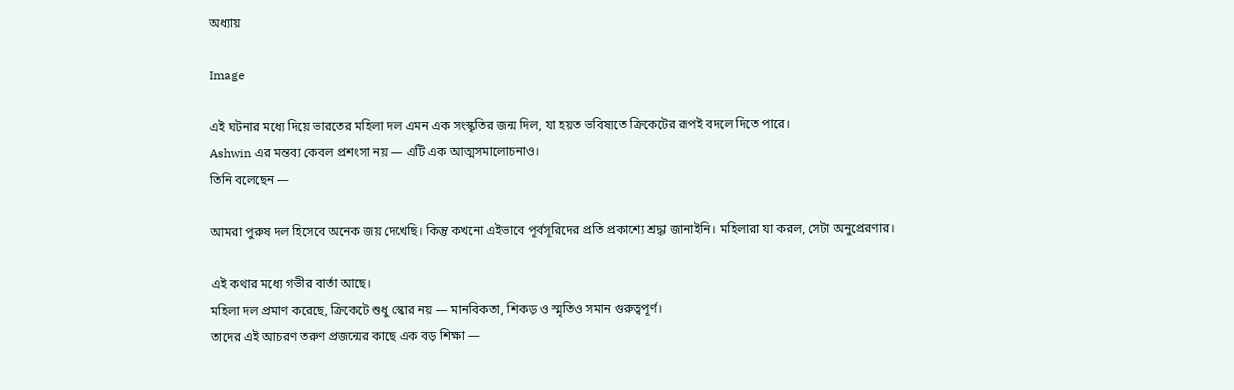অধ্যায়

Image

এই ঘটনার মধ্যে দিয়ে ভারতের মহিলা দল এমন এক সংস্কৃতির জন্ম দিল, যা হয়ত ভবিষ্যতে ক্রিকেটের রূপই বদলে দিতে পারে।
Ashwin এর মন্তব্য কেবল প্রশংসা নয় — এটি এক আত্মসমালোচনাও।
তিনি বলেছেন —

আমরা পুরুষ দল হিসেবে অনেক জয় দেখেছি। কিন্তু কখনো এইভাবে পূর্বসূরিদের প্রতি প্রকাশ্যে শ্রদ্ধা জানাইনি। মহিলারা যা করল, সেটা অনুপ্রেরণার।

এই কথার মধ্যে গভীর বার্তা আছে।
মহিলা দল প্রমাণ করেছে, ক্রিকেটে শুধু স্কোর নয় — মানবিকতা, শিকড় ও স্মৃতিও সমান গুরুত্বপূর্ণ।
তাদের এই আচরণ তরুণ প্রজন্মের কাছে এক বড় শিক্ষা —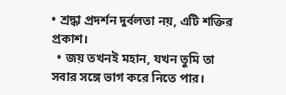• শ্রদ্ধা প্রদর্শন দুর্বলতা নয়, এটি শক্তির প্রকাশ।
  • জয় তখনই মহান, যখন তুমি তা সবার সঙ্গে ভাগ করে নিতে পার।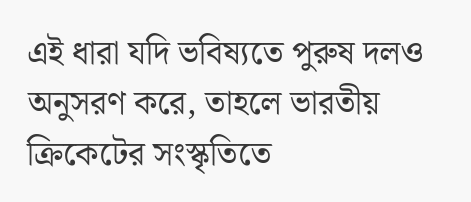এই ধারা যদি ভবিষ্যতে পুরুষ দলও অনুসরণ করে, তাহলে ভারতীয় ক্রিকেটের সংস্কৃতিতে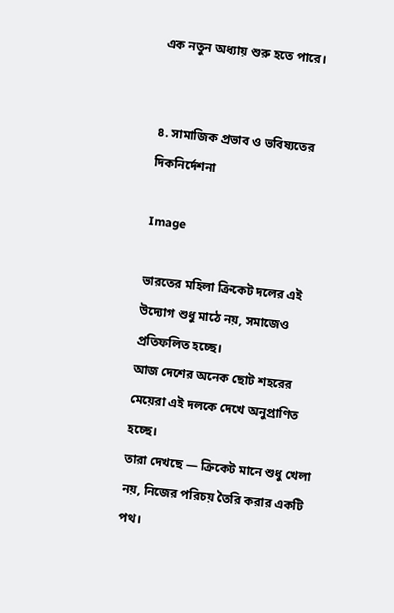এক নতুন অধ্যায় শুরু হতে পারে।


৪. সামাজিক প্রভাব ও ভবিষ্যতের দিকনির্দেশনা

Image

ভারতের মহিলা ক্রিকেট দলের এই উদ্যোগ শুধু মাঠে নয়, সমাজেও প্রতিফলিত হচ্ছে।
আজ দেশের অনেক ছোট শহরের মেয়েরা এই দলকে দেখে অনুপ্রাণিত হচ্ছে।
তারা দেখছে — ক্রিকেট মানে শুধু খেলা নয়, নিজের পরিচয় তৈরি করার একটি পথ।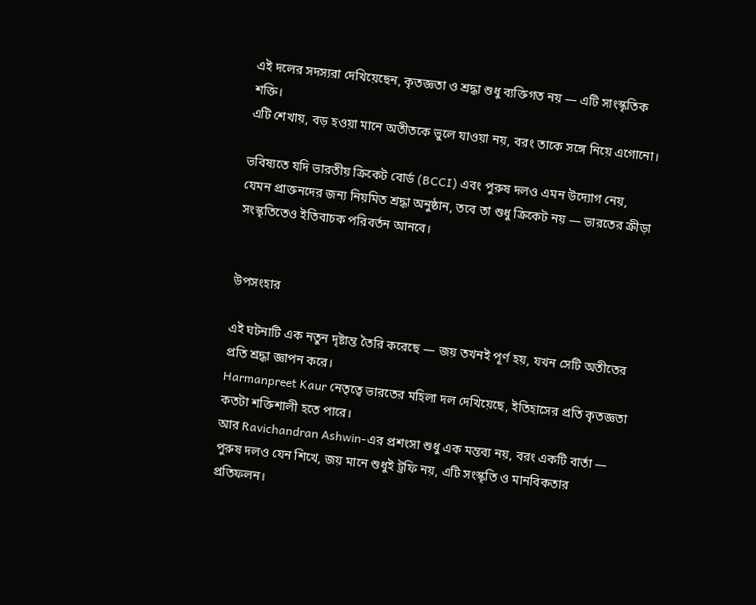এই দলের সদস্যরা দেখিয়েছেন, কৃতজ্ঞতা ও শ্রদ্ধা শুধু ব্যক্তিগত নয় — এটি সাংস্কৃতিক শক্তি।
এটি শেখায়, বড় হওয়া মানে অতীতকে ভুলে যাওয়া নয়, বরং তাকে সঙ্গে নিয়ে এগোনো।

ভবিষ্যতে যদি ভারতীয় ক্রিকেট বোর্ড (BCCI) এবং পুরুষ দলও এমন উদ্যোগ নেয়, যেমন প্রাক্তনদের জন্য নিয়মিত শ্রদ্ধা অনুষ্ঠান, তবে তা শুধু ক্রিকেট নয় — ভারতের ক্রীড়া সংস্কৃতিতেও ইতিবাচক পরিবর্তন আনবে।


উপসংহার

এই ঘটনাটি এক নতুন দৃষ্টান্ত তৈরি করেছে — জয় তখনই পূর্ণ হয়, যখন সেটি অতীতের প্রতি শ্রদ্ধা জ্ঞাপন করে।
Harmanpreet Kaur নেতৃত্বে ভারতের মহিলা দল দেখিয়েছে, ইতিহাসের প্রতি কৃতজ্ঞতা কতটা শক্তিশালী হতে পারে।
আর Ravichandran Ashwin-এর প্রশংসা শুধু এক মন্তব্য নয়, বরং একটি বার্তা — পুরুষ দলও যেন শিখে, জয় মানে শুধুই ট্রফি নয়, এটি সংস্কৃতি ও মানবিকতার প্রতিফলন।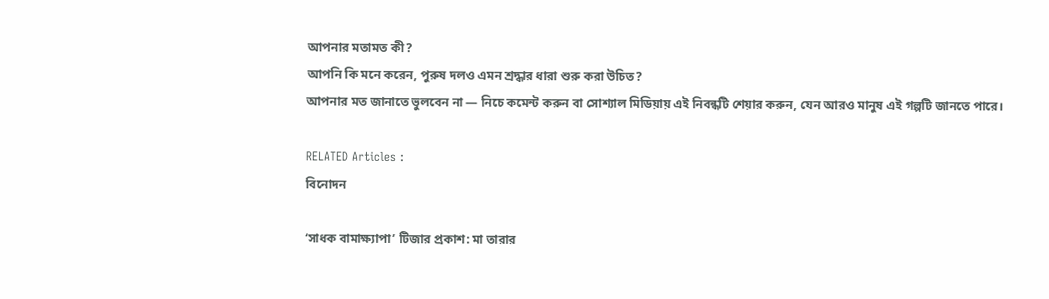আপনার মতামত কী?
আপনি কি মনে করেন, পুরুষ দলও এমন শ্রদ্ধার ধারা শুরু করা উচিত?
আপনার মত জানাতে ভুলবেন না — নিচে কমেন্ট করুন বা সোশ্যাল মিডিয়ায় এই নিবন্ধটি শেয়ার করুন, যেন আরও মানুষ এই গল্পটি জানতে পারে।

RELATED Articles :
বিনোদন

‘সাধক বামাক্ষ্যাপা’ টিজার প্রকাশ: মা তারার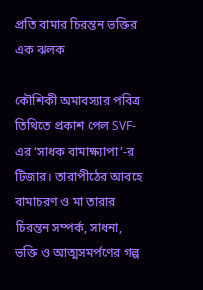প্রতি বামার চিরন্তন ভক্তির এক ঝলক

কৌশিকী অমাবস্যার পবিত্র তিথিতে প্রকাশ পেল SVF-এর ‘সাধক বামাক্ষ্যাপা’-র টিজার। তারাপীঠের আবহে বামাচরণ ও মা তারার চিরন্তন সম্পর্ক, সাধনা, ভক্তি ও আত্মসমর্পণের গল্প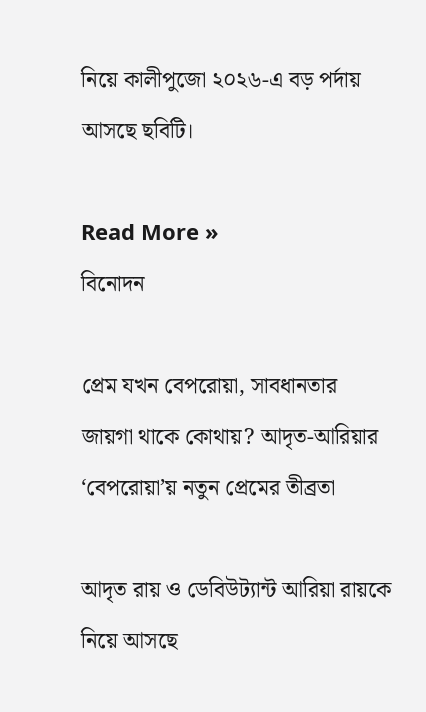নিয়ে কালীপুজো ২০২৬-এ বড় পর্দায় আসছে ছবিটি।

Read More »
বিনোদন

প্রেম যখন বেপরোয়া, সাবধানতার জায়গা থাকে কোথায়? আদৃত-আরিয়ার ‘বেপরোয়া’য় নতুন প্রেমের তীব্রতা

আদৃত রায় ও ডেবিউট্যান্ট আরিয়া রায়কে নিয়ে আসছে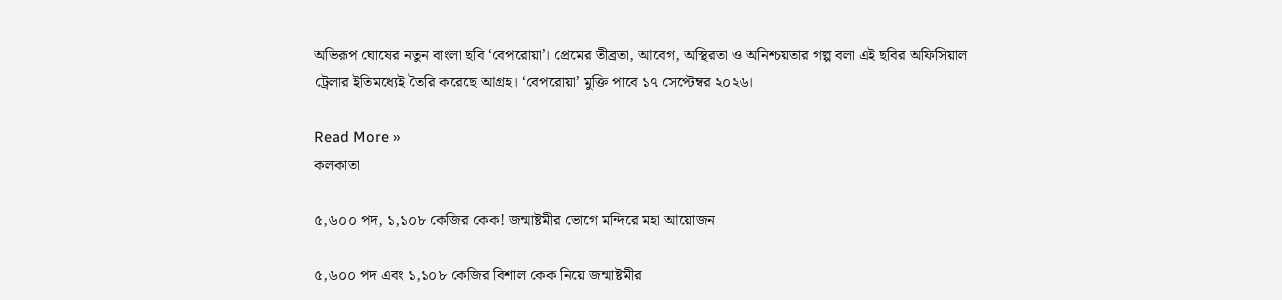অভিরূপ ঘোষের নতুন বাংলা ছবি ‘বেপরোয়া’। প্রেমের তীব্রতা, আবেগ, অস্থিরতা ও অনিশ্চয়তার গল্প বলা এই ছবির অফিসিয়াল ট্রেলার ইতিমধ্যেই তৈরি করেছে আগ্রহ। ‘বেপরোয়া’ মুক্তি পাবে ১৭ সেপ্টেম্বর ২০২৬।

Read More »
কলকাতা

৫,৬০০ পদ, ১,১০৮ কেজির কেক! জন্মাষ্টমীর ভোগে মন্দিরে মহা আয়োজন

৫,৬০০ পদ এবং ১,১০৮ কেজির বিশাল কেক নিয়ে জন্মাষ্টমীর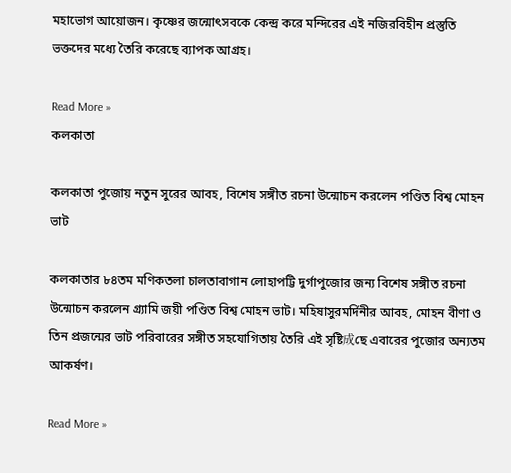মহাভোগ আয়োজন। কৃষ্ণের জন্মোৎসবকে কেন্দ্র করে মন্দিরের এই নজিরবিহীন প্রস্তুতি ভক্তদের মধ্যে তৈরি করেছে ব্যাপক আগ্রহ।

Read More »
কলকাতা

কলকাতা পুজোয় নতুন সুরের আবহ, বিশেষ সঙ্গীত রচনা উন্মোচন করলেন পণ্ডিত বিশ্ব মোহন ভাট

কলকাতার ৮৪তম মণিকতলা চালতাবাগান লোহাপট্টি দুর্গাপুজোর জন্য বিশেষ সঙ্গীত রচনা উন্মোচন করলেন গ্র্যামি জয়ী পণ্ডিত বিশ্ব মোহন ভাট। মহিষাসুরমর্দিনীর আবহ, মোহন বীণা ও তিন প্রজন্মের ভাট পরিবারের সঙ্গীত সহযোগিতায় তৈরি এই সৃষ্টি成ছে এবারের পুজোর অন্যতম আকর্ষণ।

Read More »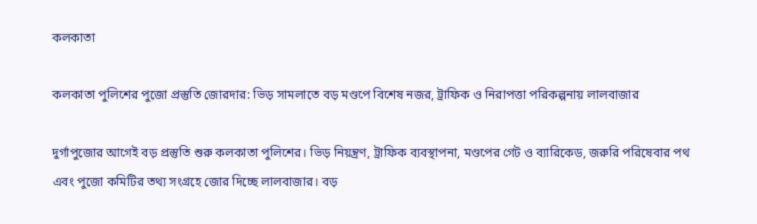কলকাতা

কলকাতা পুলিশের পুজো প্রস্তুতি জোরদার: ভিড় সামলাতে বড় মণ্ডপে বিশেষ নজর, ট্রাফিক ও নিরাপত্তা পরিকল্পনায় লালবাজার

দুর্গাপুজোর আগেই বড় প্রস্তুতি শুরু কলকাতা পুলিশের। ভিড় নিয়ন্ত্রণ, ট্রাফিক ব্যবস্থাপনা, মণ্ডপের গেট ও ব্যারিকেড, জরুরি পরিষেবার পথ এবং পুজো কমিটির তথ্য সংগ্রহে জোর দিচ্ছে লালবাজার। বড়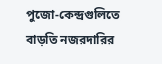পুজো-কেন্দ্রগুলিতে বাড়তি নজরদারির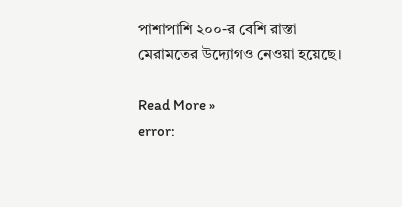পাশাপাশি ২০০-র বেশি রাস্তা মেরামতের উদ্যোগও নেওয়া হয়েছে।

Read More »
error: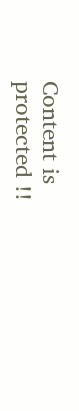Content is protected !!